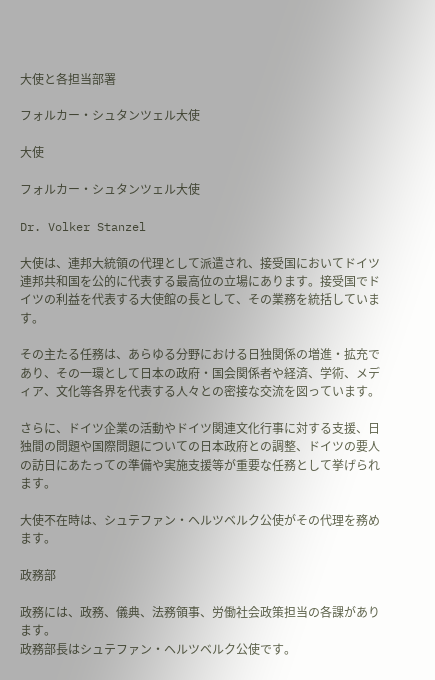大使と各担当部署

フォルカー・シュタンツェル大使

大使

フォルカー・シュタンツェル大使

Dr. Volker Stanzel

大使は、連邦大統領の代理として派遣され、接受国においてドイツ連邦共和国を公的に代表する最高位の立場にあります。接受国でドイツの利益を代表する大使館の長として、その業務を統括しています。

その主たる任務は、あらゆる分野における日独関係の増進・拡充であり、その一環として日本の政府・国会関係者や経済、学術、メディア、文化等各界を代表する人々との密接な交流を図っています。

さらに、ドイツ企業の活動やドイツ関連文化行事に対する支援、日独間の問題や国際問題についての日本政府との調整、ドイツの要人の訪日にあたっての準備や実施支援等が重要な任務として挙げられます。

大使不在時は、シュテファン・ヘルツベルク公使がその代理を務めます。

政務部

政務には、政務、儀典、法務領事、労働社会政策担当の各課があります。
政務部長はシュテファン・ヘルツベルク公使です。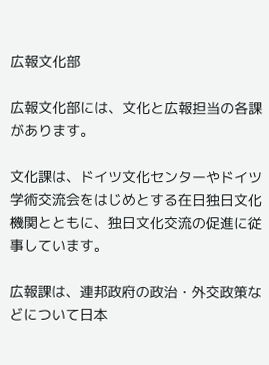広報文化部

広報文化部には、文化と広報担当の各課があります。

文化課は、ドイツ文化センターやドイツ学術交流会をはじめとする在日独日文化機関とともに、独日文化交流の促進に従事しています。

広報課は、連邦政府の政治・外交政策などについて日本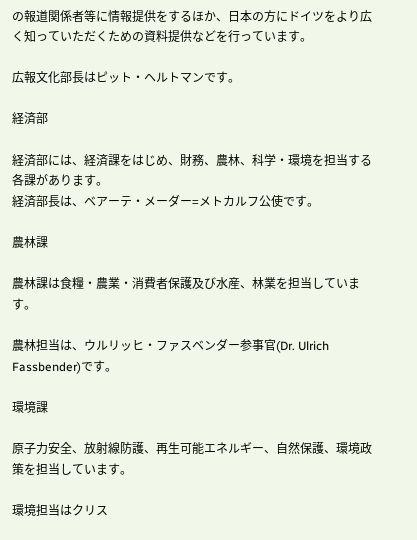の報道関係者等に情報提供をするほか、日本の方にドイツをより広く知っていただくための資料提供などを行っています。

広報文化部長はピット・ヘルトマンです。

経済部

経済部には、経済課をはじめ、財務、農林、科学・環境を担当する各課があります。
経済部長は、ベアーテ・メーダー=メトカルフ公使です。

農林課

農林課は食糧・農業・消費者保護及び水産、林業を担当しています。

農林担当は、ウルリッヒ・ファスベンダー参事官(Dr. Ulrich Fassbender)です。

環境課

原子力安全、放射線防護、再生可能エネルギー、自然保護、環境政策を担当しています。

環境担当はクリス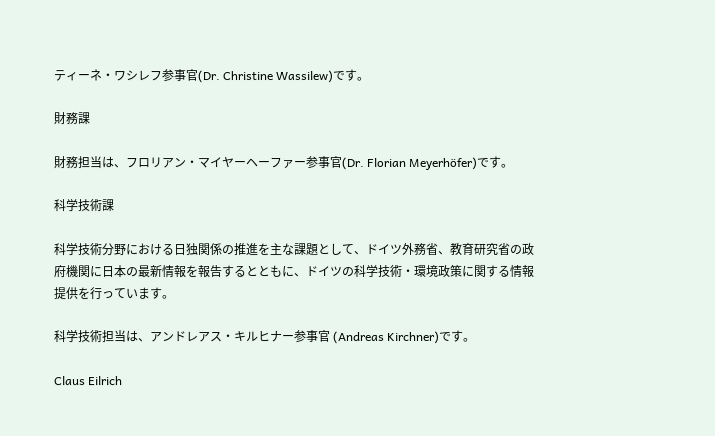ティーネ・ワシレフ参事官(Dr. Christine Wassilew)です。

財務課

財務担当は、フロリアン・マイヤーヘーファー参事官(Dr. Florian Meyerhöfer)です。

科学技術課

科学技術分野における日独関係の推進を主な課題として、ドイツ外務省、教育研究省の政府機関に日本の最新情報を報告するとともに、ドイツの科学技術・環境政策に関する情報提供を行っています。

科学技術担当は、アンドレアス・キルヒナー参事官 (Andreas Kirchner)です。

Claus Eilrich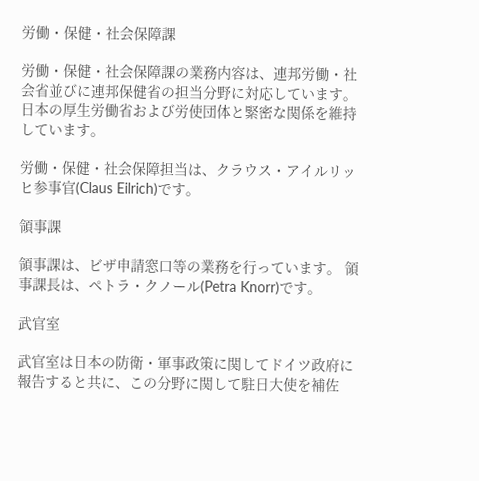労働・保健・社会保障課

労働・保健・社会保障課の業務内容は、連邦労働・社会省並びに連邦保健省の担当分野に対応しています。日本の厚生労働省および労使団体と緊密な関係を維持しています。

労働・保健・社会保障担当は、クラウス・アイルリッヒ参事官(Claus Eilrich)です。

領事課

領事課は、ビザ申請窓口等の業務を行っています。 領事課長は、ペトラ・クノール(Petra Knorr)です。

武官室

武官室は日本の防衛・軍事政策に関してドイツ政府に報告すると共に、この分野に関して駐日大使を補佐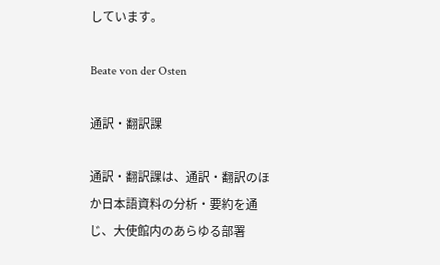しています。

Beate von der Osten

通訳・翻訳課

通訳・翻訳課は、通訳・翻訳のほか日本語資料の分析・要約を通じ、大使館内のあらゆる部署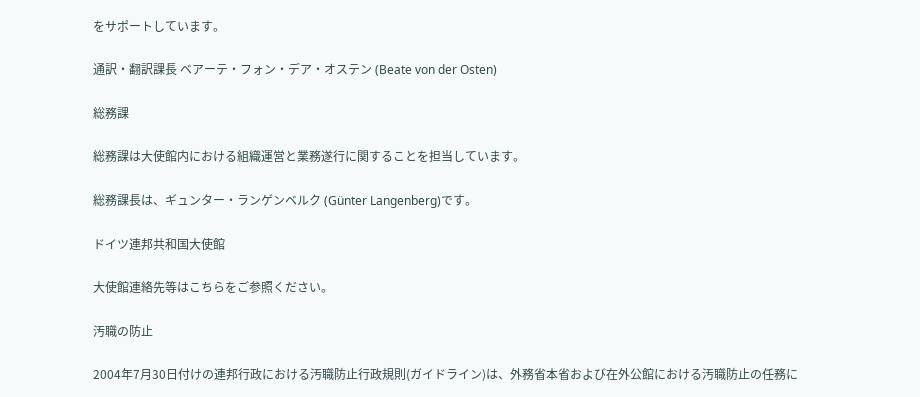をサポートしています。

通訳・翻訳課長 ベアーテ・フォン・デア・オステン (Beate von der Osten)

総務課

総務課は大使館内における組織運営と業務遂行に関することを担当しています。

総務課長は、ギュンター・ランゲンベルク (Günter Langenberg)です。

ドイツ連邦共和国大使館

大使館連絡先等はこちらをご参照ください。

汚職の防止

2004年7月30日付けの連邦行政における汚職防止行政規則(ガイドライン)は、外務省本省および在外公館における汚職防止の任務に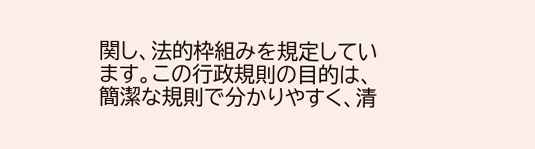関し、法的枠組みを規定しています。この行政規則の目的は、簡潔な規則で分かりやすく、清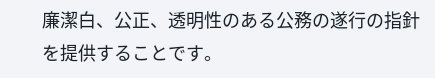廉潔白、公正、透明性のある公務の遂行の指針を提供することです。